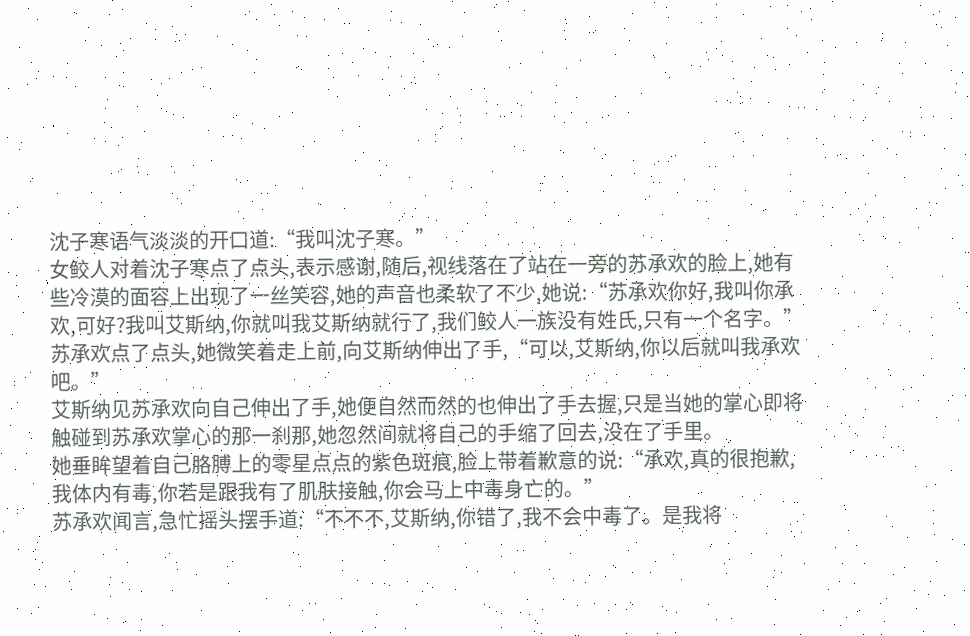沈子寒语气淡淡的开口道:“我叫沈子寒。”
女鲛人对着沈子寒点了点头,表示感谢,随后,视线落在了站在一旁的苏承欢的脸上,她有些冷漠的面容上出现了一丝笑容,她的声音也柔软了不少,她说:“苏承欢你好,我叫你承欢,可好?我叫艾斯纳,你就叫我艾斯纳就行了,我们鲛人一族没有姓氏,只有一个名字。”
苏承欢点了点头,她微笑着走上前,向艾斯纳伸出了手,“可以,艾斯纳,你以后就叫我承欢吧。”
艾斯纳见苏承欢向自己伸出了手,她便自然而然的也伸出了手去握,只是当她的掌心即将触碰到苏承欢掌心的那一刹那,她忽然间就将自己的手缩了回去,没在了手里。
她垂眸望着自己胳膊上的零星点点的紫色斑痕,脸上带着歉意的说:“承欢,真的很抱歉,我体内有毒,你若是跟我有了肌肤接触,你会马上中毒身亡的。”
苏承欢闻言,急忙摇头摆手道:“不不不,艾斯纳,你错了,我不会中毒了。是我将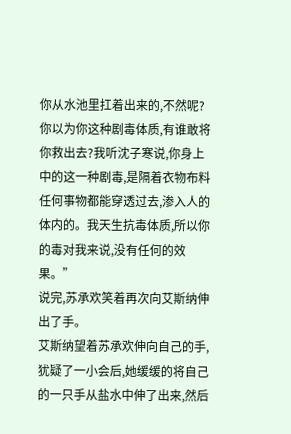你从水池里扛着出来的,不然呢?你以为你这种剧毒体质,有谁敢将你救出去?我听沈子寒说,你身上中的这一种剧毒,是隔着衣物布料任何事物都能穿透过去,渗入人的体内的。我天生抗毒体质,所以你的毒对我来说,没有任何的效果。”
说完,苏承欢笑着再次向艾斯纳伸出了手。
艾斯纳望着苏承欢伸向自己的手,犹疑了一小会后,她缓缓的将自己的一只手从盐水中伸了出来,然后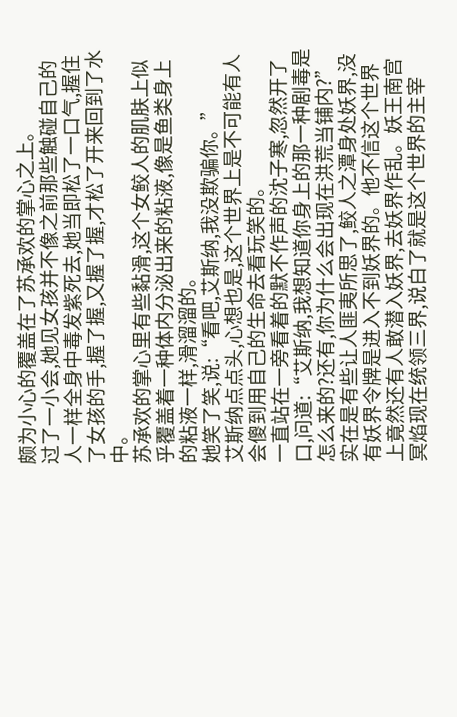颇为小心的覆盖在了苏承欢的掌心之上。
过了一小会,她见女孩并不像之前那些触碰自己的人一样全身中毒发紫死去,她当即松了一口气,握住了女孩的手,握了握,又握了握,才松了开来回到了水中。
苏承欢的掌心里有些黏滑,这个女鲛人的肌肤上似乎覆盖着一种体内分泌出来的粘液,像是鱼类身上的粘液一样,滑溜溜的。
她笑了笑,说:“看吧,艾斯纳,我没欺骗你。”
艾斯纳点点头,心想也是,这个世界上是不可能有人会傻到用自己的生命去看玩笑的。
一直站在一旁看着的默不作声的沈子寒,忽然开了口,问道:“艾斯纳,我想知道你身上的那一种剧毒是怎么来的?还有,你为什么会出现在洪荒当铺内?”
实在是有些让人匪夷所思了,鲛人之潭身处妖界,没有妖界令牌是进入不到妖界的。他不信这个世界上竟然还有人敢潜入妖界,去妖界作乱。妖王南宫冥焰现在统领三界,说白了就是这个世界的主宰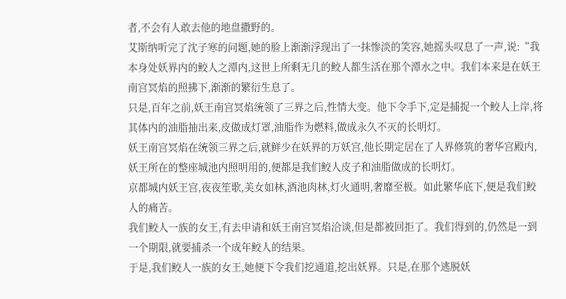者,不会有人敢去他的地盘撒野的。
艾斯纳听完了沈子寒的问题,她的脸上渐渐浮现出了一抹惨淡的笑容,她摇头叹息了一声,说:“我本身处妖界内的鲛人之潭内,这世上所剩无几的鲛人都生活在那个潭水之中。我们本来是在妖王南宫冥焰的照拂下,渐渐的繁衍生息了。
只是,百年之前,妖王南宫冥焰统领了三界之后,性情大变。他下令手下,定是捕捉一个鲛人上岸,将其体内的油脂抽出来,皮做成灯罩,油脂作为燃料,做成永久不灭的长明灯。
妖王南宫冥焰在统领三界之后,就鲜少在妖界的万妖宫,他长期定居在了人界修筑的奢华宫殿内,妖王所在的整座城池内照明用的,便都是我们鲛人皮子和油脂做成的长明灯。
京都城内妖王宫,夜夜笙歌,美女如林,酒池肉林,灯火通明,奢靡至极。如此繁华底下,便是我们鲛人的痛苦。
我们鲛人一族的女王,有去申请和妖王南宫冥焰洽谈,但是都被回拒了。我们得到的,仍然是一到一个期限,就要捕杀一个成年鲛人的结果。
于是,我们鲛人一族的女王,她便下令我们挖通道,挖出妖界。只是,在那个逃脱妖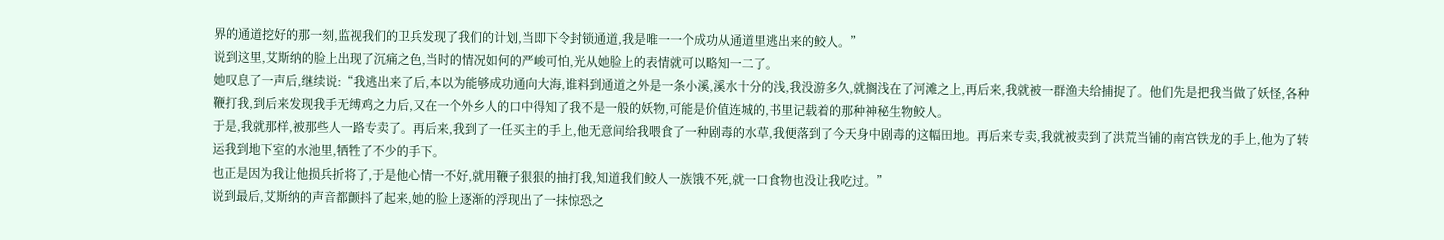界的通道挖好的那一刻,监视我们的卫兵发现了我们的计划,当即下令封锁通道,我是唯一一个成功从通道里逃出来的鲛人。”
说到这里,艾斯纳的脸上出现了沉痛之色,当时的情况如何的严峻可怕,光从她脸上的表情就可以略知一二了。
她叹息了一声后,继续说:“我逃出来了后,本以为能够成功通向大海,谁料到通道之外是一条小溪,溪水十分的浅,我没游多久,就搁浅在了河滩之上,再后来,我就被一群渔夫给捕捉了。他们先是把我当做了妖怪,各种鞭打我,到后来发现我手无缚鸡之力后,又在一个外乡人的口中得知了我不是一般的妖物,可能是价值连城的,书里记载着的那种神秘生物鲛人。
于是,我就那样,被那些人一路专卖了。再后来,我到了一任买主的手上,他无意间给我喂食了一种剧毒的水草,我便落到了今天身中剧毒的这幅田地。再后来专卖,我就被卖到了洪荒当铺的南宫铁龙的手上,他为了转运我到地下室的水池里,牺牲了不少的手下。
也正是因为我让他损兵折将了,于是他心情一不好,就用鞭子狠狠的抽打我,知道我们鲛人一族饿不死,就一口食物也没让我吃过。”
说到最后,艾斯纳的声音都颤抖了起来,她的脸上逐渐的浮现出了一抹惊恐之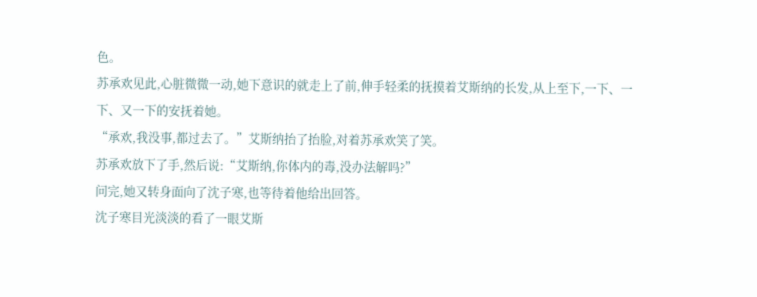色。
苏承欢见此,心脏微微一动,她下意识的就走上了前,伸手轻柔的抚摸着艾斯纳的长发,从上至下,一下、一下、又一下的安抚着她。
“承欢,我没事,都过去了。”艾斯纳抬了抬脸,对着苏承欢笑了笑。
苏承欢放下了手,然后说:“艾斯纳,你体内的毒,没办法解吗?”
问完,她又转身面向了沈子寒,也等待着他给出回答。
沈子寒目光淡淡的看了一眼艾斯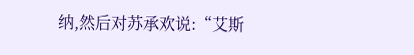纳,然后对苏承欢说:“艾斯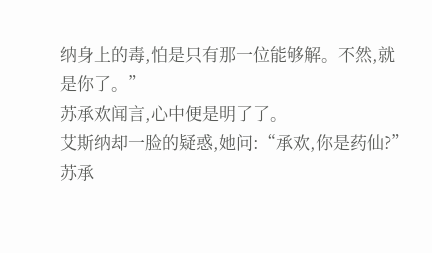纳身上的毒,怕是只有那一位能够解。不然,就是你了。”
苏承欢闻言,心中便是明了了。
艾斯纳却一脸的疑惑,她问:“承欢,你是药仙?”
苏承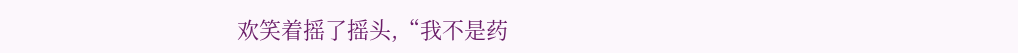欢笑着摇了摇头,“我不是药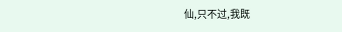仙,只不过,我既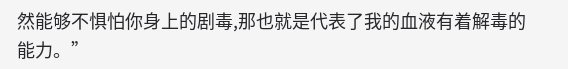然能够不惧怕你身上的剧毒,那也就是代表了我的血液有着解毒的能力。”